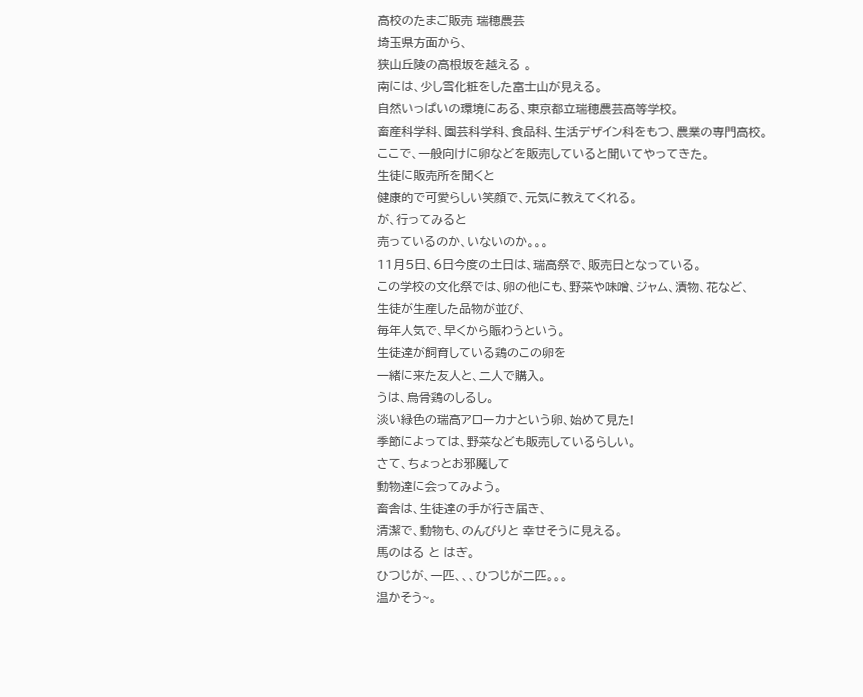高校のたまご販売 瑞穂農芸
埼玉県方面から、
狭山丘陵の高根坂を越える 。
南には、少し雪化粧をした富士山が見える。
自然いっぱいの環境にある、東京都立瑞穂農芸高等学校。
畜産科学科、園芸科学科、食品科、生活デザイン科をもつ、農業の専門高校。
ここで、一般向けに卵などを販売していると聞いてやってきた。
生徒に販売所を聞くと
健康的で可愛らしい笑顔で、元気に教えてくれる。
が、行ってみると
売っているのか、いないのか。。。
11月5日、6日今度の土日は、瑞高祭で、販売日となっている。
この学校の文化祭では、卵の他にも、野菜や味噌、ジャム、漬物、花など、
生徒が生産した品物が並び、
毎年人気で、早くから賑わうという。
生徒達が飼育している鶏のこの卵を
一緒に来た友人と、二人で購入。
うは、烏骨鶏のしるし。
淡い緑色の瑞高アローカナという卵、始めて見た!
季節によっては、野菜なども販売しているらしい。
さて、ちょっとお邪魔して
動物達に会ってみよう。
畜舎は、生徒達の手が行き届き、
清潔で、動物も、のんびりと 幸せそうに見える。
馬のはる と はぎ。
ひつじが、一匹、、、ひつじが二匹。。。
温かそう~。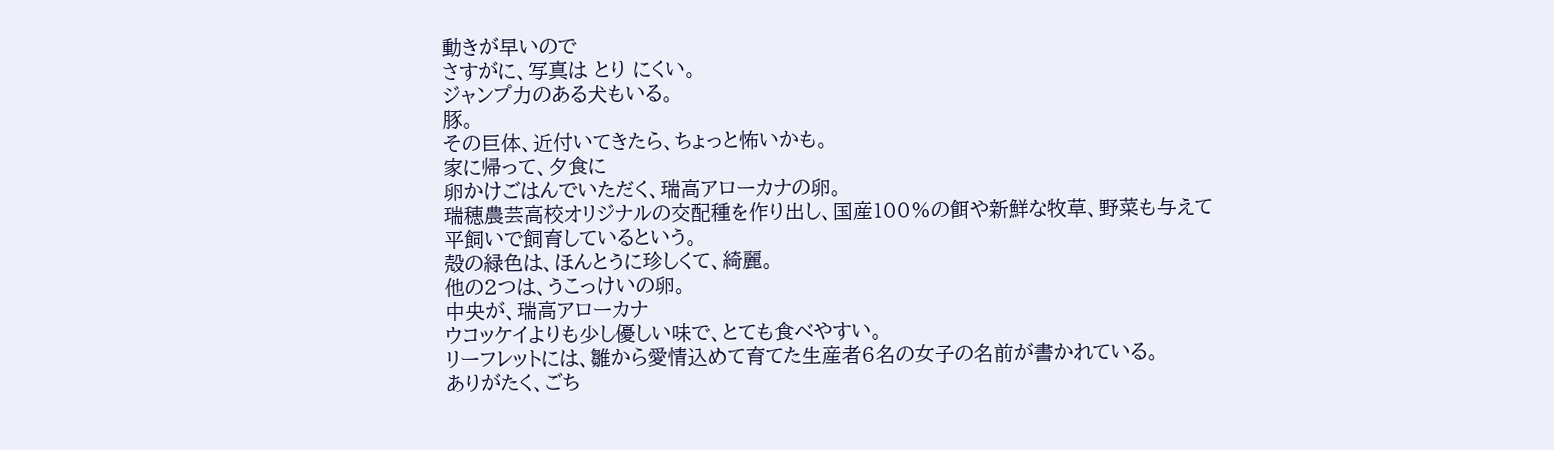動きが早いので
さすがに、写真は とり にくい。
ジャンプ力のある犬もいる。
豚。
その巨体、近付いてきたら、ちょっと怖いかも。
家に帰って、夕食に
卵かけごはんでいただく、瑞高アローカナの卵。
瑞穂農芸高校オリジナルの交配種を作り出し、国産100%の餌や新鮮な牧草、野菜も与えて
平飼いで飼育しているという。
殻の緑色は、ほんとうに珍しくて、綺麗。
他の2つは、うこっけいの卵。
中央が、瑞高アローカナ
ウコッケイよりも少し優しい味で、とても食べやすい。
リーフレットには、雛から愛情込めて育てた生産者6名の女子の名前が書かれている。
ありがたく、ごち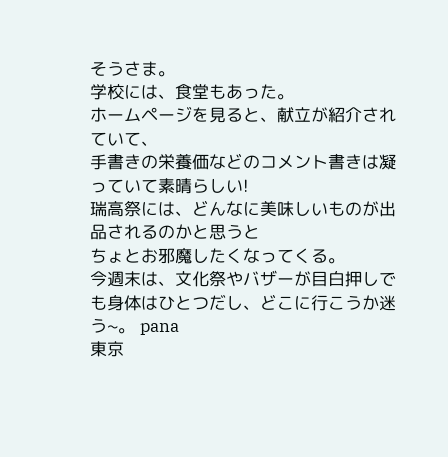そうさま。
学校には、食堂もあった。
ホームページを見ると、献立が紹介されていて、
手書きの栄養価などのコメント書きは凝っていて素晴らしい!
瑞高祭には、どんなに美味しいものが出品されるのかと思うと
ちょとお邪魔したくなってくる。
今週末は、文化祭やバザーが目白押しでも身体はひとつだし、どこに行こうか迷う~。 pana
東京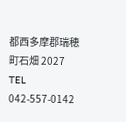都西多摩郡瑞穂町石畑 2027
TEL 042-557-0142